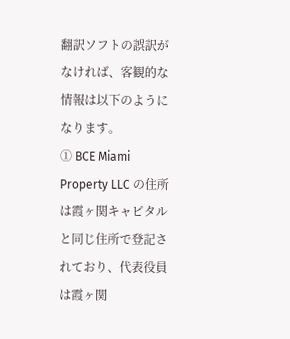翻訳ソフトの誤訳がなければ、客観的な情報は以下のようになります。
① BCE Miami Property LLC の住所は霞ヶ関キャピタルと同じ住所で登記されており、代表役員は霞ヶ関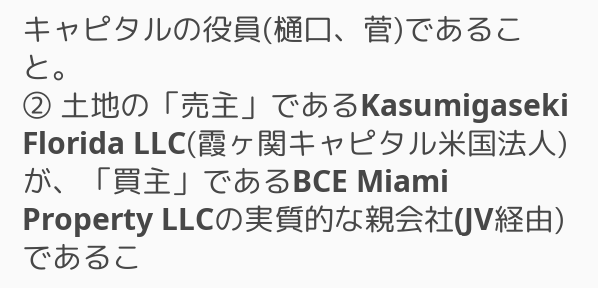キャピタルの役員(樋口、菅)であること。
② 土地の「売主」であるKasumigaseki Florida LLC(霞ヶ関キャピタル米国法人)が、「買主」であるBCE Miami Property LLCの実質的な親会社(JV経由)であるこ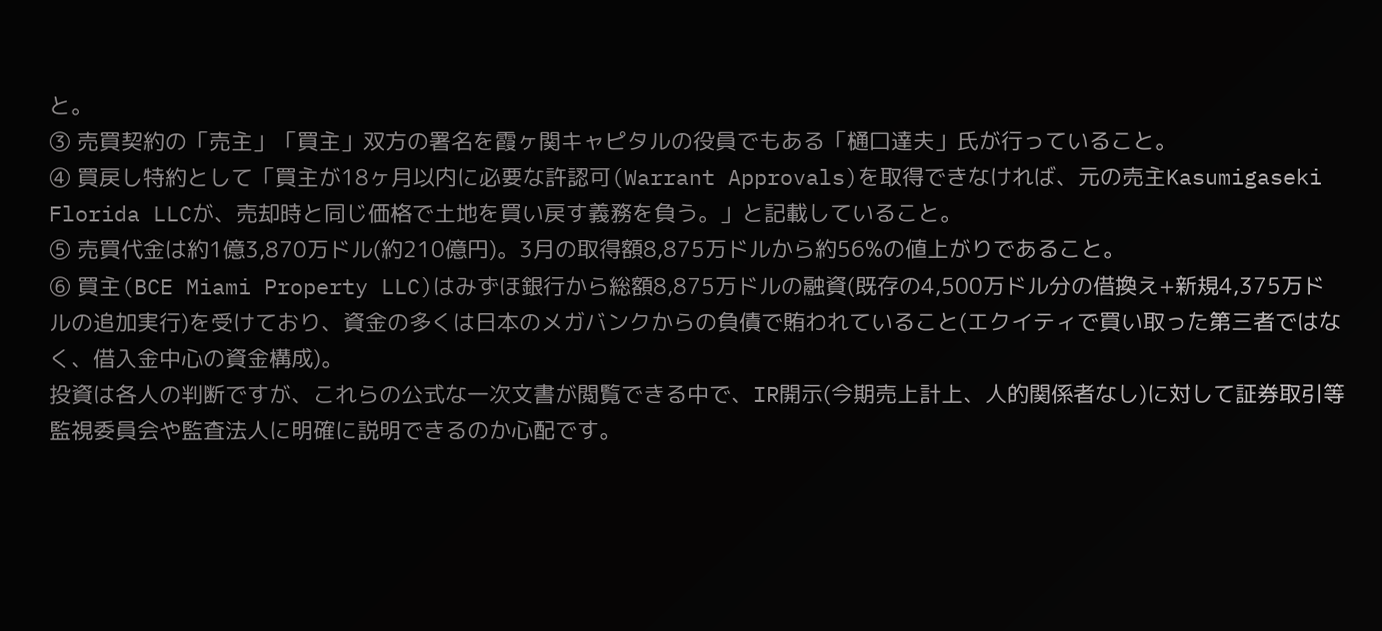と。
③ 売買契約の「売主」「買主」双方の署名を霞ヶ関キャピタルの役員でもある「樋口達夫」氏が行っていること。
④ 買戻し特約として「買主が18ヶ月以内に必要な許認可(Warrant Approvals)を取得できなければ、元の売主Kasumigaseki Florida LLCが、売却時と同じ価格で土地を買い戻す義務を負う。」と記載していること。
⑤ 売買代金は約1億3,870万ドル(約210億円)。3月の取得額8,875万ドルから約56%の値上がりであること。
⑥ 買主(BCE Miami Property LLC)はみずほ銀行から総額8,875万ドルの融資(既存の4,500万ドル分の借換え+新規4,375万ドルの追加実行)を受けており、資金の多くは日本のメガバンクからの負債で賄われていること(エクイティで買い取った第三者ではなく、借入金中心の資金構成)。
投資は各人の判断ですが、これらの公式な一次文書が閲覧できる中で、IR開示(今期売上計上、人的関係者なし)に対して証券取引等監視委員会や監査法人に明確に説明できるのか心配です。